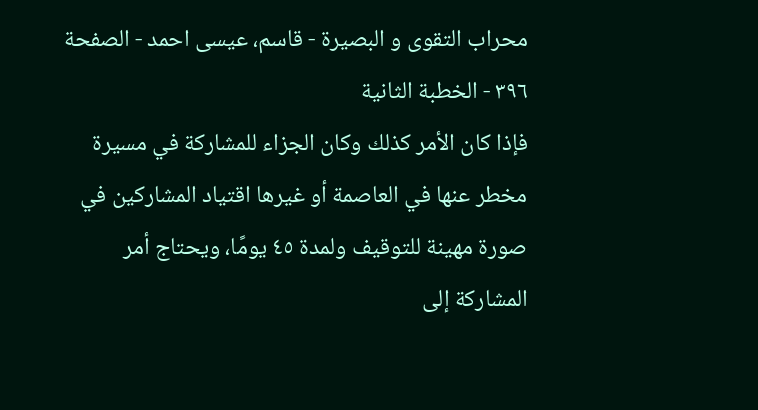محراب التقوى و البصيرة - قاسم، عيسى احمد - الصفحة ٣٩٦ - الخطبة الثانية
فإذا كان الأمر كذلك وكان الجزاء للمشاركة في مسيرة مخطر عنها في العاصمة أو غيرها اقتياد المشاركين في صورة مهينة للتوقيف ولمدة ٤٥ يومًا، ويحتاج أمر المشاركة إلى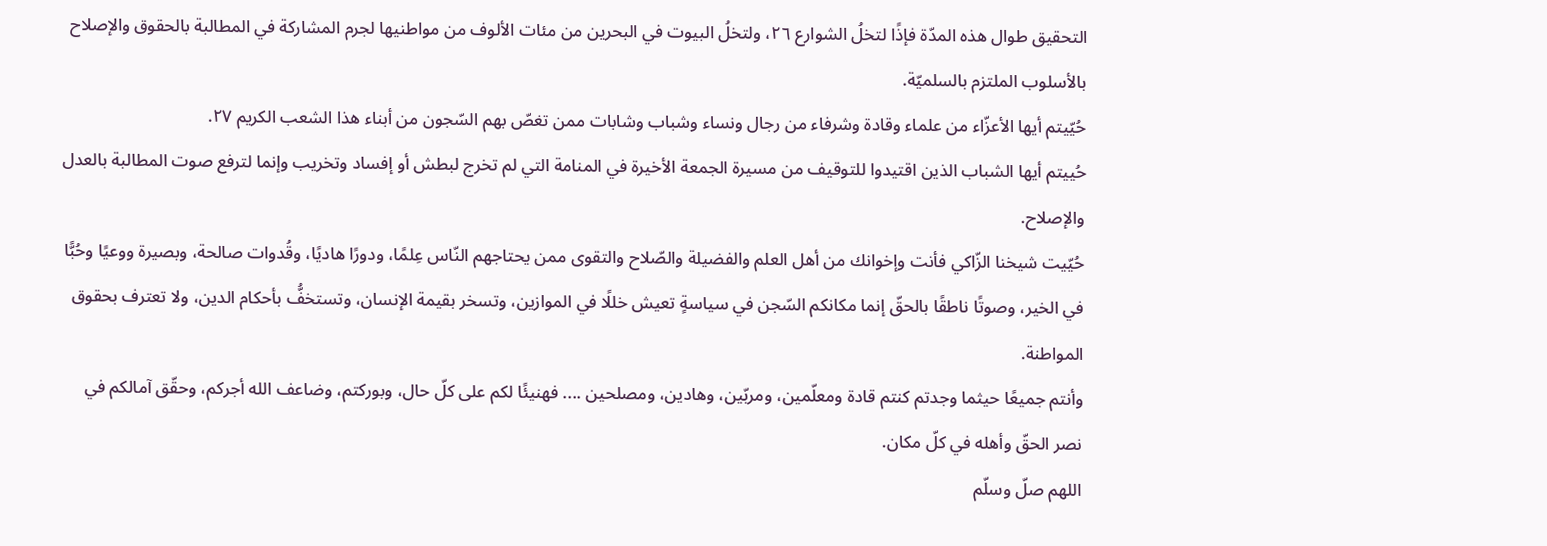التحقيق طوال هذه المدّة فإذًا لتخلُ الشوارع ٢٦، ولتخلُ البيوت في البحرين من مئات الألوف من مواطنيها لجرم المشاركة في المطالبة بالحقوق والإصلاح بالأسلوب الملتزم بالسلميّة.
حُيّيتم أيها الأعزّاء من علماء وقادة وشرفاء من رجال ونساء وشباب وشابات ممن تغصّ بهم السّجون من أبناء هذا الشعب الكريم ٢٧.
حُييتم أيها الشباب الذين اقتيدوا للتوقيف من مسيرة الجمعة الأخيرة في المنامة التي لم تخرج لبطش أو إفساد وتخريب وإنما لترفع صوت المطالبة بالعدل والإصلاح.
حُيّيت شيخنا الزّاكي فأنت وإخوانك من أهل العلم والفضيلة والصّلاح والتقوى ممن يحتاجهم النّاس عِلمًا، ودورًا هاديًا، وقُدوات صالحة، وبصيرة ووعيًا وحُبًّا في الخير، وصوتًا ناطقًا بالحقّ إنما مكانكم السّجن في سياسةٍ تعيش خللًا في الموازين، وتسخر بقيمة الإنسان، وتستخفُّ بأحكام الدين، ولا تعترف بحقوق المواطنة.
وأنتم جميعًا حيثما وجدتم كنتم قادة ومعلّمين، ومربّين، وهادين، ومصلحين .... فهنيئًا لكم على كلّ حال، وبوركتم، وضاعف الله أجركم، وحقّق آمالكم في نصر الحقّ وأهله في كلّ مكان.
اللهم صلّ وسلّم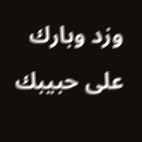وزد وبارك على حبيبك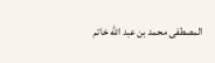المصطفى محمد بن عبد الله خاتم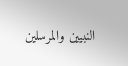النبيين والمرسلين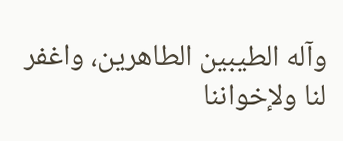وآله الطيبين الطاهرين، واغفر لنا ولإخواننا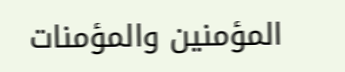المؤمنين والمؤمنات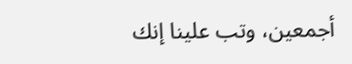أجمعين، وتب علينا إنك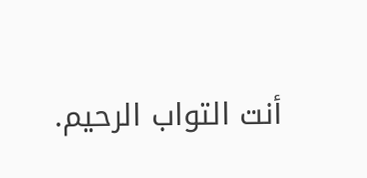أنت التواب الرحيم.